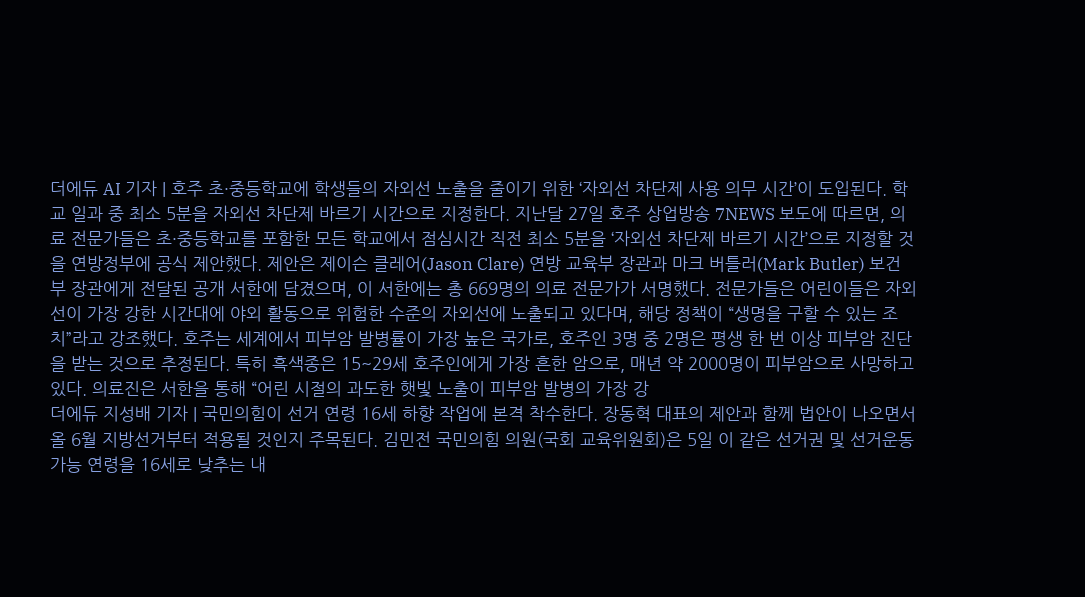더에듀 AI 기자 | 호주 초·중등학교에 학생들의 자외선 노출을 줄이기 위한 ‘자외선 차단제 사용 의무 시간’이 도입된다. 학교 일과 중 최소 5분을 자외선 차단제 바르기 시간으로 지정한다. 지난달 27일 호주 상업방송 7NEWS 보도에 따르면, 의료 전문가들은 초·중등학교를 포함한 모든 학교에서 점심시간 직전 최소 5분을 ‘자외선 차단제 바르기 시간’으로 지정할 것을 연방정부에 공식 제안했다. 제안은 제이슨 클레어(Jason Clare) 연방 교육부 장관과 마크 버틀러(Mark Butler) 보건부 장관에게 전달된 공개 서한에 담겼으며, 이 서한에는 총 669명의 의료 전문가가 서명했다. 전문가들은 어린이들은 자외선이 가장 강한 시간대에 야외 활동으로 위험한 수준의 자외선에 노출되고 있다며, 해당 정책이 “생명을 구할 수 있는 조치”라고 강조했다. 호주는 세계에서 피부암 발병률이 가장 높은 국가로, 호주인 3명 중 2명은 평생 한 번 이상 피부암 진단을 받는 것으로 추정된다. 특히 흑색종은 15~29세 호주인에게 가장 흔한 암으로, 매년 약 2000명이 피부암으로 사망하고 있다. 의료진은 서한을 통해 “어린 시절의 과도한 햇빛 노출이 피부암 발병의 가장 강
더에듀 지성배 기자 | 국민의힘이 선거 연령 16세 하향 작업에 본격 착수한다. 장동혁 대표의 제안과 함께 법안이 나오면서 올 6월 지방선거부터 적용될 것인지 주목된다. 김민전 국민의힘 의원(국회 교육위원회)은 5일 이 같은 선거권 및 선거운동 가능 연령을 16세로 낮추는 내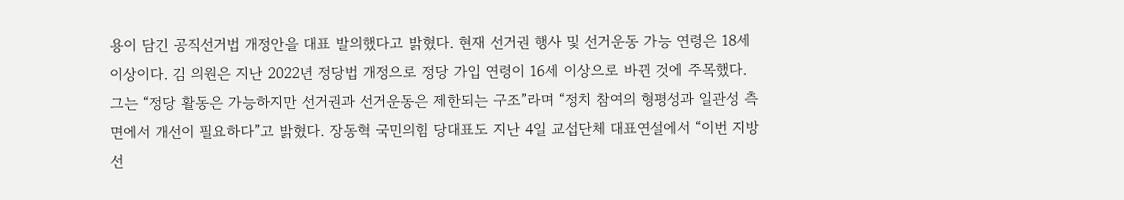용이 담긴 공직선거법 개정안을 대표 발의했다고 밝혔다. 현재 선거권 행사 및 선거운동 가능 연령은 18세 이상이다. 김 의원은 지난 2022년 정당법 개정으로 정당 가입 연령이 16세 이상으로 바뀐 것에 주목했다. 그는 “정당 활동은 가능하지만 선거권과 선거운동은 제한되는 구조”라며 “정치 참여의 형평성과 일관성 측면에서 개선이 필요하다”고 밝혔다. 장동혁 국민의힘 당대표도 지난 4일 교섭단체 대표연설에서 “이번 지방선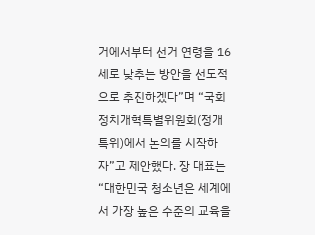거에서부터 선거 연령을 16세로 낮추는 방안을 선도적으로 추진하겠다”며 “국회 정치개혁특별위원회(정개특위)에서 논의를 시작하자”고 제안했다. 장 대표는 “대한민국 청소년은 세계에서 가장 높은 수준의 교육을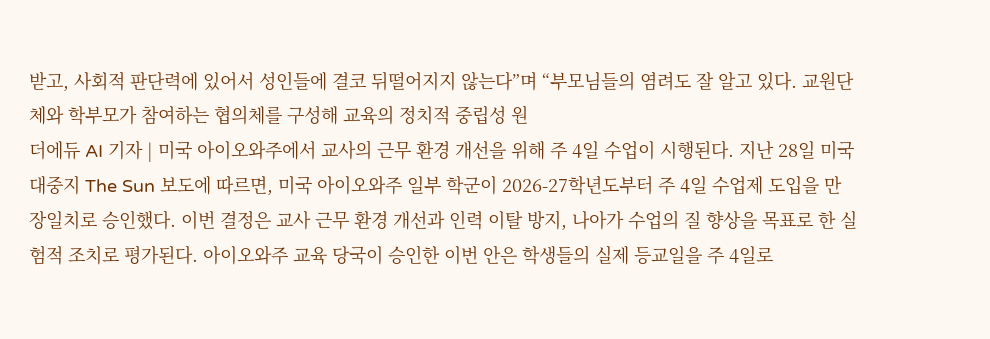받고, 사회적 판단력에 있어서 성인들에 결코 뒤떨어지지 않는다”며 “부모님들의 염려도 잘 알고 있다. 교원단체와 학부모가 참여하는 협의체를 구성해 교육의 정치적 중립성 원
더에듀 AI 기자 | 미국 아이오와주에서 교사의 근무 환경 개선을 위해 주 4일 수업이 시행된다. 지난 28일 미국 대중지 The Sun 보도에 따르면, 미국 아이오와주 일부 학군이 2026-27학년도부터 주 4일 수업제 도입을 만장일치로 승인했다. 이번 결정은 교사 근무 환경 개선과 인력 이탈 방지, 나아가 수업의 질 향상을 목표로 한 실험적 조치로 평가된다. 아이오와주 교육 당국이 승인한 이번 안은 학생들의 실제 등교일을 주 4일로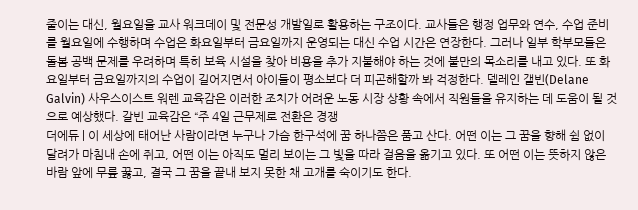줄이는 대신, 월요일을 교사 워크데이 및 전문성 개발일로 활용하는 구조이다. 교사들은 행정 업무와 연수, 수업 준비를 월요일에 수행하며 수업은 화요일부터 금요일까지 운영되는 대신 수업 시간은 연장한다. 그러나 일부 학부모들은 돌봄 공백 문제를 우려하며 특히 보육 시설을 찾아 비용을 추가 지불해야 하는 것에 불만의 목소리를 내고 있다. 또 화요일부터 금요일까지의 수업이 길어지면서 아이들이 평소보다 더 피곤해할까 봐 걱정한다. 델레인 갤빈(Delane Galvin) 사우스이스트 워렌 교육감은 이러한 조치가 어려운 노동 시장 상황 속에서 직원들을 유지하는 데 도움이 될 것으로 예상했다. 갈빈 교육감은 “주 4일 근무제로 전환은 경쟁
더에듀 | 이 세상에 태어난 사람이라면 누구나 가슴 한구석에 꿈 하나쯤은 품고 산다. 어떤 이는 그 꿈을 향해 쉼 없이 달려가 마침내 손에 쥐고, 어떤 이는 아직도 멀리 보이는 그 빛을 따라 걸음을 옮기고 있다. 또 어떤 이는 뜻하지 않은 바람 앞에 무릎 꿇고, 결국 그 꿈을 끝내 보지 못한 채 고개를 숙이기도 한다.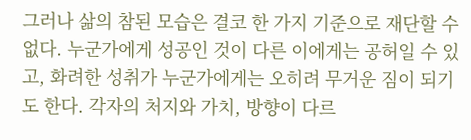그러나 삶의 참된 모습은 결코 한 가지 기준으로 재단할 수 없다. 누군가에게 성공인 것이 다른 이에게는 공허일 수 있고, 화려한 성취가 누군가에게는 오히려 무거운 짐이 되기도 한다. 각자의 처지와 가치, 방향이 다르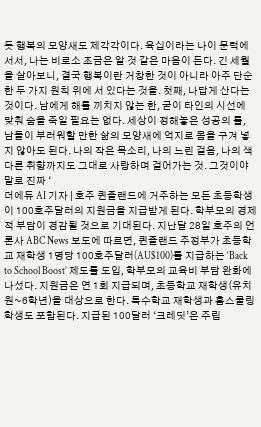듯 행복의 모양새도 제각각이다. 육십이라는 나이 문턱에 서서, 나는 비로소 조금은 알 것 같은 마음이 든다. 긴 세월을 살아보니, 결국 행복이란 거창한 것이 아니라 아주 단순한 두 가지 원칙 위에 서 있다는 것을. 첫째, 나답게 산다는 것이다. 남에게 해를 끼치지 않는 한, 굳이 타인의 시선에 맞춰 숨을 죽일 필요는 없다. 세상이 정해놓은 성공의 틀, 남들이 부러워할 만한 삶의 모양새에 억지로 몸을 구겨 넣지 않아도 된다. 나의 작은 목소리, 나의 느린 걸음, 나의 색다른 취향까지도 그대로 사랑하며 걸어가는 것. 그것이야말로 진짜 ‘
더에듀 AI 기자 | 호주 퀸즐랜드에 거주하는 모든 초등학생이 100호주달러의 지원금을 지급받게 된다. 학부모의 경제적 부담이 경감될 것으로 기대된다. 지난달 28일 호주의 언론사 ABC News 보도에 따르면, 퀸즐랜드 주정부가 초등학교 재학생 1명당 100호주달러(AU$100)를 지급하는 ‘Back to School Boost’ 제도를 도입, 학부모의 교육비 부담 완화에 나섰다. 지원금은 연 1회 지급되며, 초등학교 재학생(유치원~6학년)을 대상으로 한다. 특수학교 재학생과 홈스쿨링 학생도 포함된다. 지급된 100달러 ‘크레딧’은 주립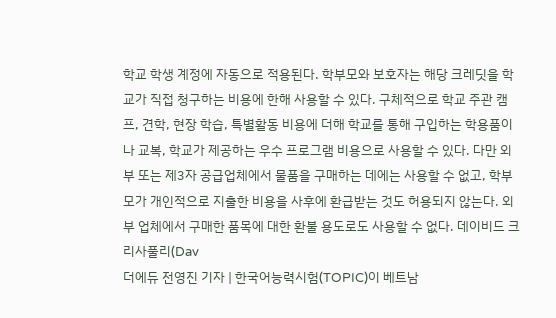학교 학생 계정에 자동으로 적용된다. 학부모와 보호자는 해당 크레딧을 학교가 직접 청구하는 비용에 한해 사용할 수 있다. 구체적으로 학교 주관 캠프, 견학, 현장 학습, 특별활동 비용에 더해 학교를 통해 구입하는 학용품이나 교복, 학교가 제공하는 우수 프로그램 비용으로 사용할 수 있다. 다만 외부 또는 제3자 공급업체에서 물품을 구매하는 데에는 사용할 수 없고, 학부모가 개인적으로 지출한 비용을 사후에 환급받는 것도 허용되지 않는다. 외부 업체에서 구매한 품목에 대한 환불 용도로도 사용할 수 없다. 데이비드 크리사풀리(Dav
더에듀 전영진 기자 | 한국어능력시험(TOPIC)이 베트남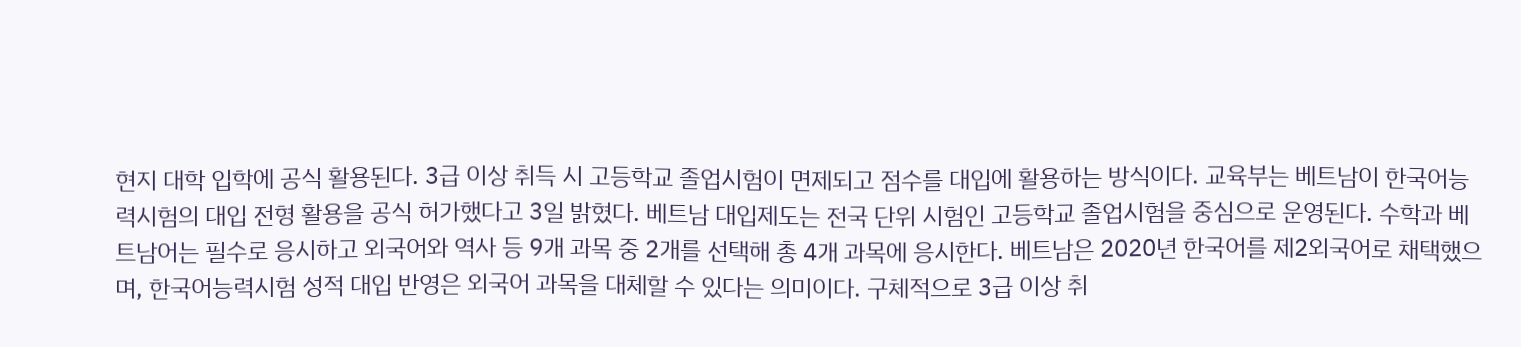현지 대학 입학에 공식 활용된다. 3급 이상 취득 시 고등학교 졸업시험이 면제되고 점수를 대입에 활용하는 방식이다. 교육부는 베트남이 한국어능력시험의 대입 전형 활용을 공식 허가했다고 3일 밝혔다. 베트남 대입제도는 전국 단위 시험인 고등학교 졸업시험을 중심으로 운영된다. 수학과 베트남어는 필수로 응시하고 외국어와 역사 등 9개 과목 중 2개를 선택해 총 4개 과목에 응시한다. 베트남은 2020년 한국어를 제2외국어로 채택했으며, 한국어능력시험 성적 대입 반영은 외국어 과목을 대체할 수 있다는 의미이다. 구체적으로 3급 이상 취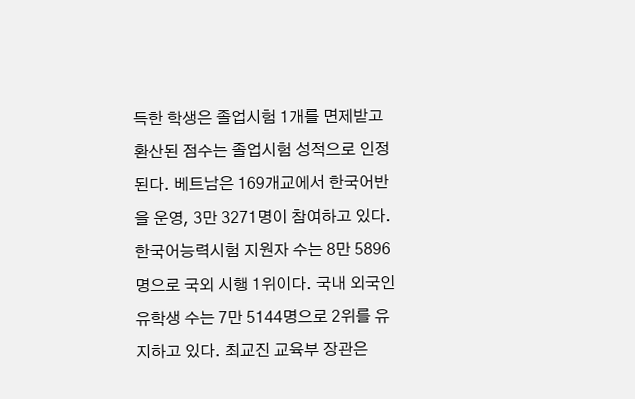득한 학생은 졸업시험 1개를 면제받고 환산된 점수는 졸업시험 성적으로 인정된다. 베트남은 169개교에서 한국어반을 운영, 3만 3271명이 참여하고 있다. 한국어능력시험 지원자 수는 8만 5896명으로 국외 시행 1위이다. 국내 외국인 유학생 수는 7만 5144명으로 2위를 유지하고 있다. 최교진 교육부 장관은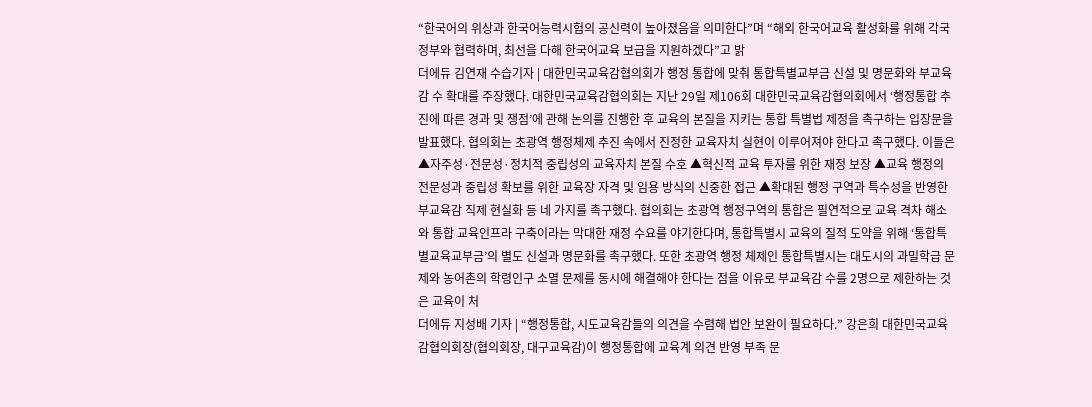“한국어의 위상과 한국어능력시험의 공신력이 높아졌음을 의미한다”며 “해외 한국어교육 활성화를 위해 각국 정부와 협력하며, 최선을 다해 한국어교육 보급을 지원하겠다”고 밝
더에듀 김연재 수습기자 | 대한민국교육감협의회가 행정 통합에 맞춰 통합특별교부금 신설 및 명문화와 부교육감 수 확대를 주장했다. 대한민국교육감협의회는 지난 29일 제106회 대한민국교육감협의회에서 ‘행정통합 추진에 따른 경과 및 쟁점’에 관해 논의를 진행한 후 교육의 본질을 지키는 통합 특별법 제정을 촉구하는 입장문을 발표했다. 협의회는 초광역 행정체제 추진 속에서 진정한 교육자치 실현이 이루어져야 한다고 촉구했다. 이들은 ▲자주성·전문성·정치적 중립성의 교육자치 본질 수호 ▲혁신적 교육 투자를 위한 재정 보장 ▲교육 행정의 전문성과 중립성 확보를 위한 교육장 자격 및 임용 방식의 신중한 접근 ▲확대된 행정 구역과 특수성을 반영한 부교육감 직제 현실화 등 네 가지를 촉구했다. 협의회는 초광역 행정구역의 통합은 필연적으로 교육 격차 해소와 통합 교육인프라 구축이라는 막대한 재정 수요를 야기한다며, 통합특별시 교육의 질적 도약을 위해 ‘통합특별교육교부금’의 별도 신설과 명문화를 촉구했다. 또한 초광역 행정 체제인 통합특별시는 대도시의 과밀학급 문제와 농어촌의 학령인구 소멸 문제를 동시에 해결해야 한다는 점을 이유로 부교육감 수를 2명으로 제한하는 것은 교육이 처
더에듀 지성배 기자 | “행정통합, 시도교육감들의 의견을 수렴해 법안 보완이 필요하다.” 강은희 대한민국교육감협의회장(협의회장, 대구교육감)이 행정통합에 교육계 의견 반영 부족 문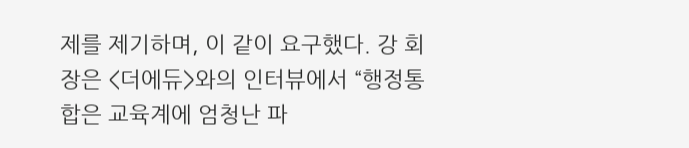제를 제기하며, 이 같이 요구했다. 강 회장은 <더에듀>와의 인터뷰에서 “행정통합은 교육계에 엄청난 파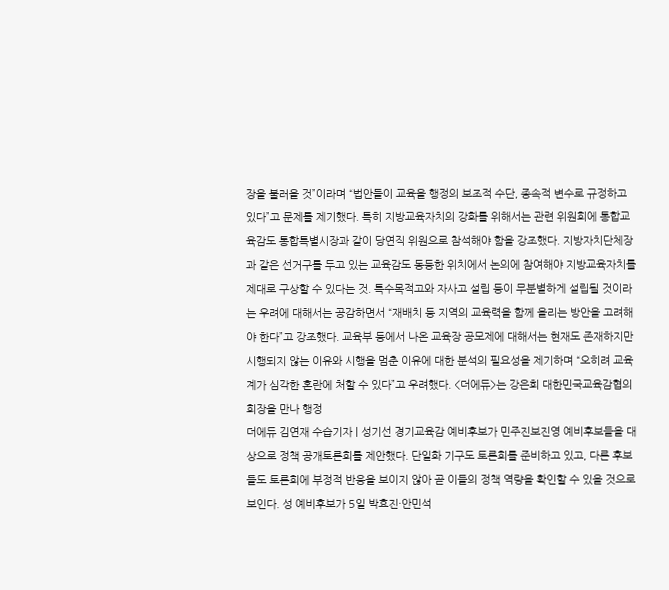장을 불러올 것”이라며 “법안들이 교육을 행정의 보조적 수단, 종속적 변수로 규정하고 있다”고 문제를 제기했다. 특히 지방교육자치의 강화를 위해서는 관련 위원회에 통합교육감도 통합특별시장과 같이 당연직 위원으로 참석해야 함을 강조했다. 지방자치단체장과 같은 선거구를 두고 있는 교육감도 동등한 위치에서 논의에 참여해야 지방교육자치를 제대로 구상할 수 있다는 것. 특수목적고와 자사고 설립 등이 무분별하게 설립될 것이라는 우려에 대해서는 공감하면서 “재배치 등 지역의 교육력을 함께 올리는 방안을 고려해야 한다”고 강조했다. 교육부 등에서 나온 교육장 공모제에 대해서는 현재도 존재하지만 시행되지 않는 이유와 시행을 멈춘 이유에 대한 분석의 필요성을 제기하며 “오히려 교육계가 심각한 혼란에 처할 수 있다”고 우려했다. <더에듀>는 강은희 대한민국교육감협의회장을 만나 행정
더에듀 김연재 수습기자 | 성기선 경기교육감 예비후보가 민주진보진영 예비후보들을 대상으로 정책 공개토론회를 제안했다. 단일화 기구도 토론회를 준비하고 있고, 다른 후보들도 토론회에 부정적 반응을 보이지 않아 곧 이들의 정책 역량을 확인할 수 있을 것으로 보인다. 성 예비후보가 5일 박효진·안민석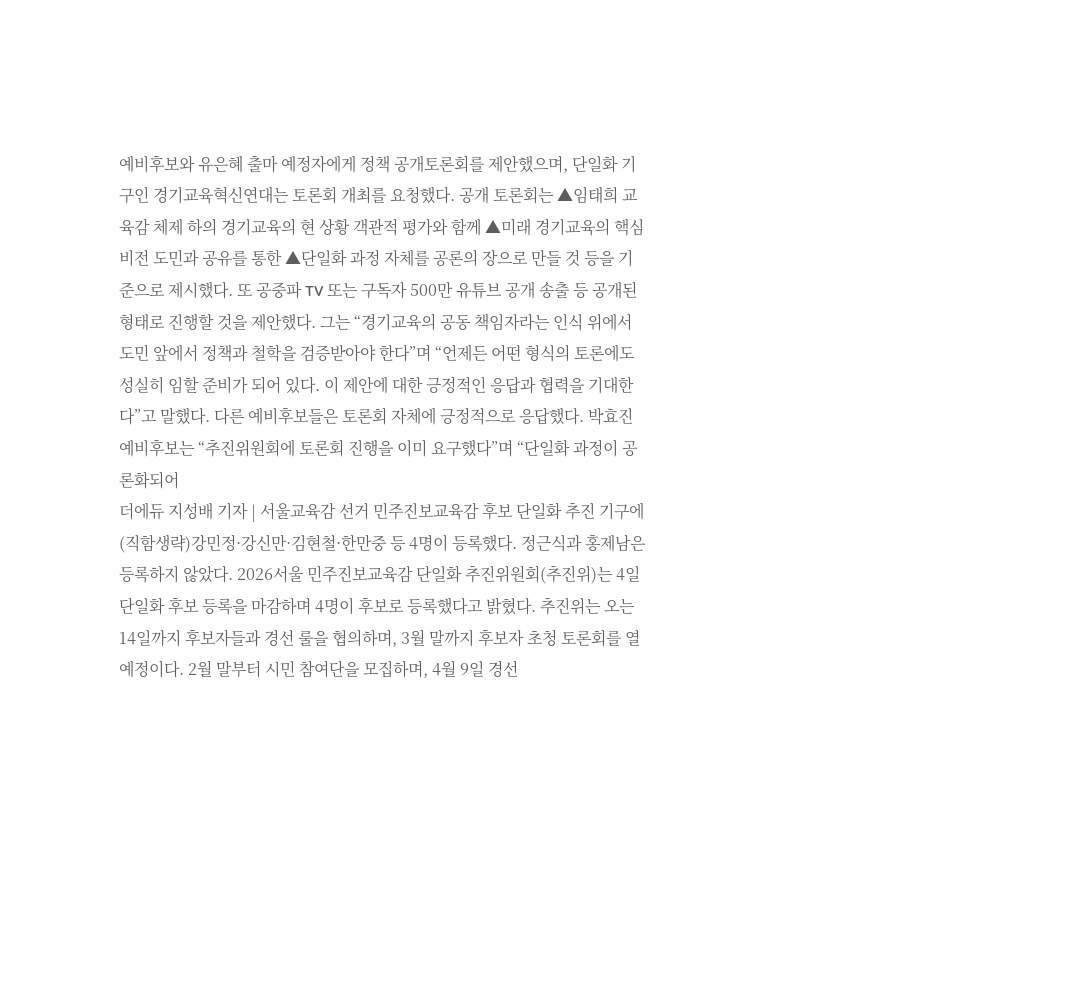예비후보와 유은혜 출마 예정자에게 정책 공개토론회를 제안했으며, 단일화 기구인 경기교육혁신연대는 토론회 개최를 요청했다. 공개 토론회는 ▲임태희 교육감 체제 하의 경기교육의 현 상황 객관적 평가와 함께 ▲미래 경기교육의 핵심 비전 도민과 공유를 통한 ▲단일화 과정 자체를 공론의 장으로 만들 것 등을 기준으로 제시했다. 또 공중파 TV 또는 구독자 500만 유튜브 공개 송출 등 공개된 형태로 진행할 것을 제안했다. 그는 “경기교육의 공동 책임자라는 인식 위에서 도민 앞에서 정책과 철학을 검증받아야 한다”며 “언제든 어떤 형식의 토론에도 성실히 임할 준비가 되어 있다. 이 제안에 대한 긍정적인 응답과 협력을 기대한다”고 말했다. 다른 예비후보들은 토론회 자체에 긍정적으로 응답했다. 박효진 예비후보는 “추진위원회에 토론회 진행을 이미 요구했다”며 “단일화 과정이 공론화되어
더에듀 지성배 기자 | 서울교육감 선거 민주진보교육감 후보 단일화 추진 기구에 (직함생략)강민정·강신만·김현철·한만중 등 4명이 등록했다. 정근식과 홍제남은 등록하지 않았다. 2026서울 민주진보교육감 단일화 추진위원회(추진위)는 4일 단일화 후보 등록을 마감하며 4명이 후보로 등록했다고 밝혔다. 추진위는 오는 14일까지 후보자들과 경선 룰을 협의하며, 3월 말까지 후보자 초청 토론회를 열 예정이다. 2월 말부터 시민 참여단을 모집하며, 4월 9일 경선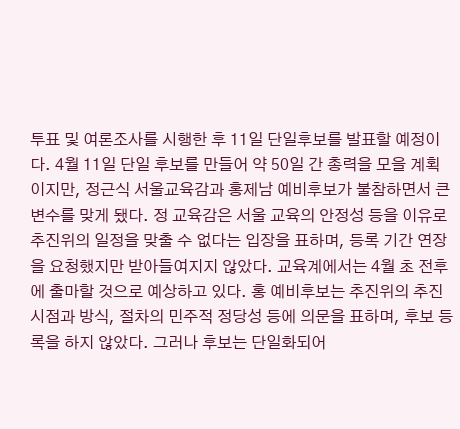투표 및 여론조사를 시행한 후 11일 단일후보를 발표할 예정이다. 4월 11일 단일 후보를 만들어 약 50일 간 총력을 모을 계획이지만, 정근식 서울교육감과 홍제남 예비후보가 불참하면서 큰 변수를 맞게 됐다. 정 교육감은 서울 교육의 안정성 등을 이유로 추진위의 일정을 맞출 수 없다는 입장을 표하며, 등록 기간 연장을 요청했지만 받아들여지지 않았다. 교육계에서는 4월 초 전후에 출마할 것으로 예상하고 있다. 홍 예비후보는 추진위의 추진 시점과 방식, 절차의 민주적 정당성 등에 의문을 표하며, 후보 등록을 하지 않았다. 그러나 후보는 단일화되어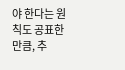야 한다는 원칙도 공표한 만큼, 추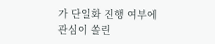가 단일화 진행 여부에 관심이 쏠린